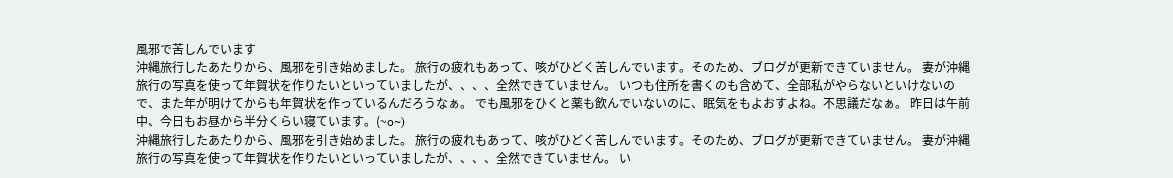風邪で苦しんでいます
沖縄旅行したあたりから、風邪を引き始めました。 旅行の疲れもあって、咳がひどく苦しんでいます。そのため、ブログが更新できていません。 妻が沖縄旅行の写真を使って年賀状を作りたいといっていましたが、、、、全然できていません。 いつも住所を書くのも含めて、全部私がやらないといけないので、また年が明けてからも年賀状を作っているんだろうなぁ。 でも風邪をひくと薬も飲んでいないのに、眠気をもよおすよね。不思議だなぁ。 昨日は午前中、今日もお昼から半分くらい寝ています。(~o~)
沖縄旅行したあたりから、風邪を引き始めました。 旅行の疲れもあって、咳がひどく苦しんでいます。そのため、ブログが更新できていません。 妻が沖縄旅行の写真を使って年賀状を作りたいといっていましたが、、、、全然できていません。 い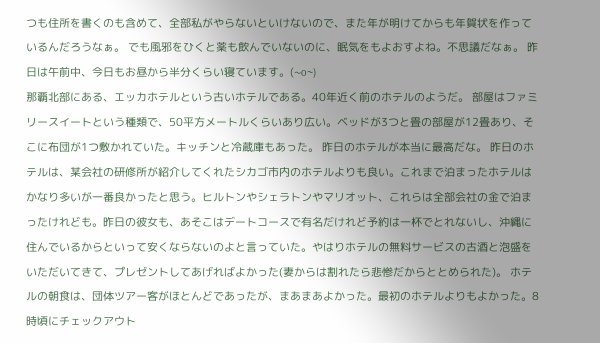つも住所を書くのも含めて、全部私がやらないといけないので、また年が明けてからも年賀状を作っているんだろうなぁ。 でも風邪をひくと薬も飲んでいないのに、眠気をもよおすよね。不思議だなぁ。 昨日は午前中、今日もお昼から半分くらい寝ています。(~o~)
那覇北部にある、エッカホテルという古いホテルである。40年近く前のホテルのようだ。 部屋はファミリースイートという種類で、50平方メートルくらいあり広い。ベッドが3つと畳の部屋が12畳あり、そこに布団が1つ敷かれていた。キッチンと冷蔵庫もあった。 昨日のホテルが本当に最高だな。 昨日のホテルは、某会社の研修所が紹介してくれたシカゴ市内のホテルよりも良い。これまで泊まったホテルはかなり多いが一番良かったと思う。ヒルトンやシェラトンやマリオット、これらは全部会社の金で泊まったけれども。昨日の彼女も、あそこはデートコースで有名だけれど予約は一杯でとれないし、沖縄に住んでいるからといって安くならないのよと言っていた。やはりホテルの無料サービスの古酒と泡盛をいただいてきて、プレゼントしてあげればよかった(妻からは割れたら悲惨だからととめられた)。 ホテルの朝食は、団体ツアー客がほとんどであったが、まあまあよかった。最初のホテルよりもよかった。8時頃にチェックアウト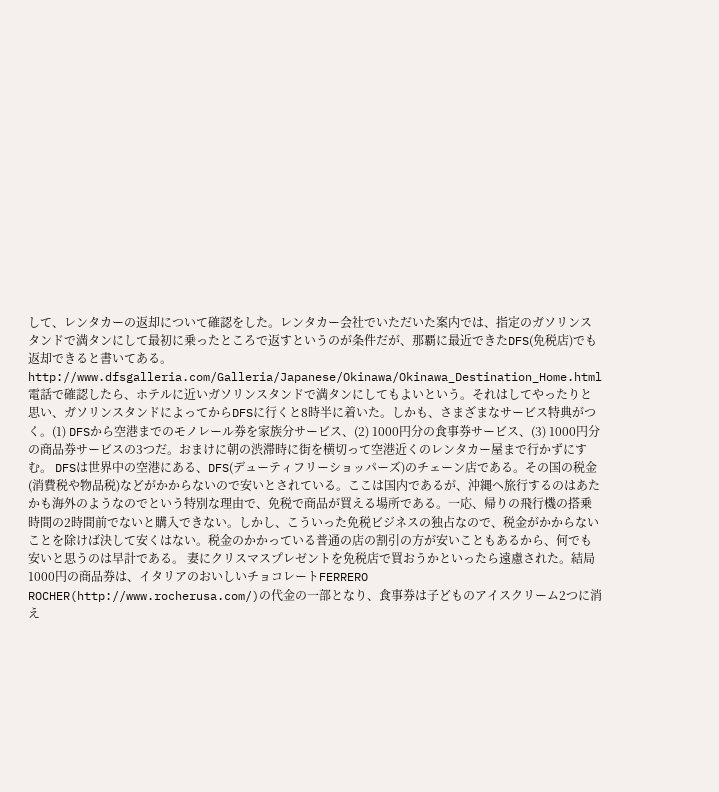して、レンタカーの返却について確認をした。レンタカー会社でいただいた案内では、指定のガソリンスタンドで満タンにして最初に乗ったところで返すというのが条件だが、那覇に最近できたDFS(免税店)でも返却できると書いてある。 http://www.dfsgalleria.com/Galleria/Japanese/Okinawa/Okinawa_Destination_Home.html 電話で確認したら、ホテルに近いガソリンスタンドで満タンにしてもよいという。それはしてやったりと思い、ガソリンスタンドによってからDFSに行くと8時半に着いた。しかも、さまざまなサービス特典がつく。(1) DFSから空港までのモノレール券を家族分サービス、(2) 1000円分の食事券サービス、(3) 1000円分の商品券サービスの3つだ。おまけに朝の渋滞時に街を横切って空港近くのレンタカー屋まで行かずにすむ。 DFSは世界中の空港にある、DFS(デューティフリーショッパーズ)のチェーン店である。その国の税金(消費税や物品税)などがかからないので安いとされている。ここは国内であるが、沖縄へ旅行するのはあたかも海外のようなのでという特別な理由で、免税で商品が買える場所である。一応、帰りの飛行機の搭乗時間の2時間前でないと購入できない。しかし、こういった免税ビジネスの独占なので、税金がかからないことを除けば決して安くはない。税金のかかっている普通の店の割引の方が安いこともあるから、何でも安いと思うのは早計である。 妻にクリスマスプレゼントを免税店で買おうかといったら遠慮された。結局1000円の商品券は、イタリアのおいしいチョコレートFERRERO ROCHER(http://www.rocherusa.com/)の代金の一部となり、食事券は子どものアイスクリーム2つに消え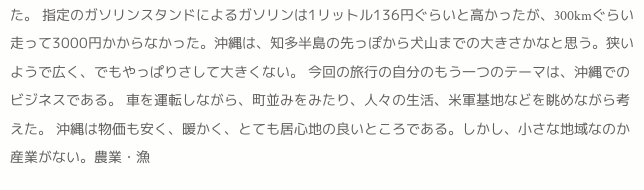た。 指定のガソリンスタンドによるガソリンは1リットル136円ぐらいと高かったが、300kmぐらい走って3000円かからなかった。沖縄は、知多半島の先っぽから犬山までの大きさかなと思う。狭いようで広く、でもやっぱりさして大きくない。 今回の旅行の自分のもう一つのテーマは、沖縄でのビジネスである。 車を運転しながら、町並みをみたり、人々の生活、米軍基地などを眺めながら考えた。 沖縄は物価も安く、暖かく、とても居心地の良いところである。しかし、小さな地域なのか産業がない。農業・漁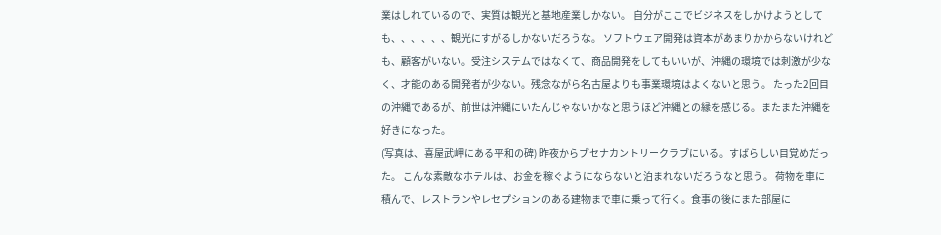業はしれているので、実質は観光と基地産業しかない。 自分がここでビジネスをしかけようとしても、、、、、、観光にすがるしかないだろうな。 ソフトウェア開発は資本があまりかからないけれども、顧客がいない。受注システムではなくて、商品開発をしてもいいが、沖縄の環境では刺激が少なく、才能のある開発者が少ない。残念ながら名古屋よりも事業環境はよくないと思う。 たった2回目の沖縄であるが、前世は沖縄にいたんじゃないかなと思うほど沖縄との縁を感じる。またまた沖縄を好きになった。
(写真は、喜屋武岬にある平和の碑) 昨夜からブセナカントリークラブにいる。すばらしい目覚めだった。 こんな素敵なホテルは、お金を稼ぐようにならないと泊まれないだろうなと思う。 荷物を車に積んで、レストランやレセプションのある建物まで車に乗って行く。食事の後にまた部屋に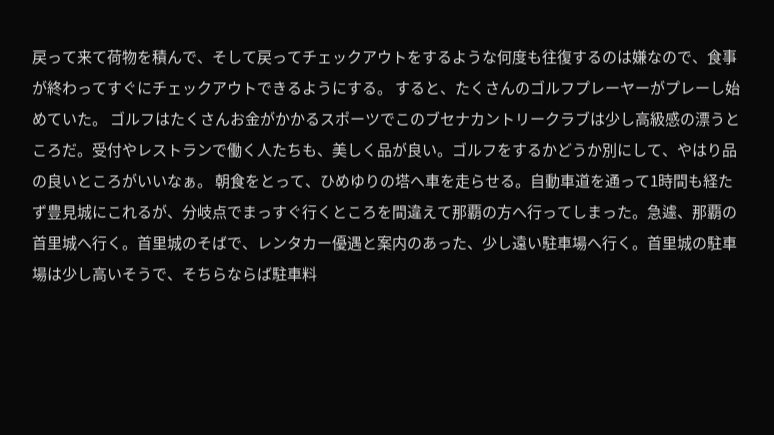戻って来て荷物を積んで、そして戻ってチェックアウトをするような何度も往復するのは嫌なので、食事が終わってすぐにチェックアウトできるようにする。 すると、たくさんのゴルフプレーヤーがプレーし始めていた。 ゴルフはたくさんお金がかかるスポーツでこのブセナカントリークラブは少し高級感の漂うところだ。受付やレストランで働く人たちも、美しく品が良い。ゴルフをするかどうか別にして、やはり品の良いところがいいなぁ。 朝食をとって、ひめゆりの塔へ車を走らせる。自動車道を通って1時間も経たず豊見城にこれるが、分岐点でまっすぐ行くところを間違えて那覇の方へ行ってしまった。急遽、那覇の首里城へ行く。首里城のそばで、レンタカー優遇と案内のあった、少し遠い駐車場へ行く。首里城の駐車場は少し高いそうで、そちらならば駐車料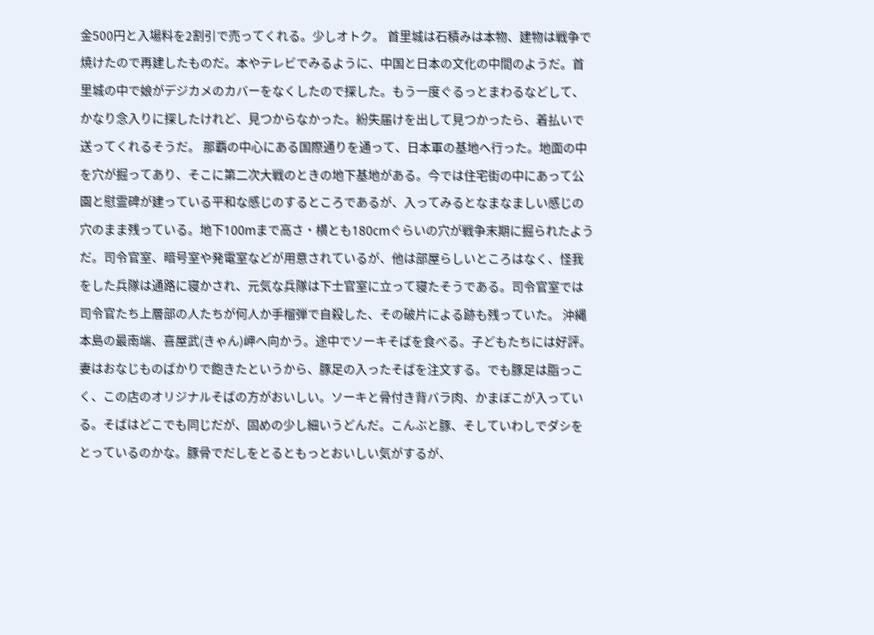金500円と入場料を2割引で売ってくれる。少しオトク。 首里城は石積みは本物、建物は戦争で焼けたので再建したものだ。本やテレビでみるように、中国と日本の文化の中間のようだ。首里城の中で娘がデジカメのカバーをなくしたので探した。もう一度ぐるっとまわるなどして、かなり念入りに探したけれど、見つからなかった。紛失届けを出して見つかったら、着払いで送ってくれるそうだ。 那覇の中心にある国際通りを通って、日本軍の基地へ行った。地面の中を穴が掘ってあり、そこに第二次大戦のときの地下基地がある。今では住宅街の中にあって公園と慰霊碑が建っている平和な感じのするところであるが、入ってみるとなまなましい感じの穴のまま残っている。地下100mまで高さ・横とも180cmぐらいの穴が戦争末期に掘られたようだ。司令官室、暗号室や発電室などが用意されているが、他は部屋らしいところはなく、怪我をした兵隊は通路に寝かされ、元気な兵隊は下士官室に立って寝たそうである。司令官室では司令官たち上層部の人たちが何人か手榴弾で自殺した、その破片による跡も残っていた。 沖縄本島の最南端、喜屋武(きゃん)岬へ向かう。途中でソーキそばを食べる。子どもたちには好評。妻はおなじものばかりで飽きたというから、豚足の入ったそばを注文する。でも豚足は脂っこく、この店のオリジナルそばの方がおいしい。ソーキと骨付き背バラ肉、かまぼこが入っている。そばはどこでも同じだが、固めの少し細いうどんだ。こんぶと豚、そしていわしでダシをとっているのかな。豚骨でだしをとるともっとおいしい気がするが、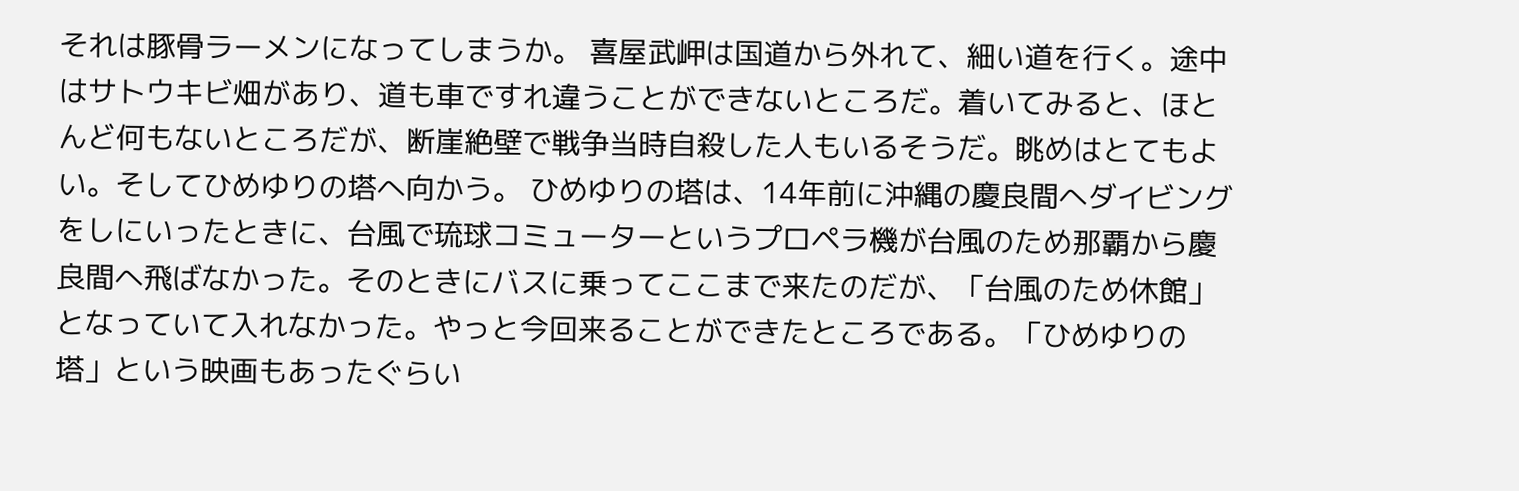それは豚骨ラーメンになってしまうか。 喜屋武岬は国道から外れて、細い道を行く。途中はサトウキビ畑があり、道も車ですれ違うことができないところだ。着いてみると、ほとんど何もないところだが、断崖絶壁で戦争当時自殺した人もいるそうだ。眺めはとてもよい。そしてひめゆりの塔へ向かう。 ひめゆりの塔は、14年前に沖縄の慶良間へダイビングをしにいったときに、台風で琉球コミューターというプロペラ機が台風のため那覇から慶良間へ飛ばなかった。そのときにバスに乗ってここまで来たのだが、「台風のため休館」となっていて入れなかった。やっと今回来ることができたところである。「ひめゆりの塔」という映画もあったぐらい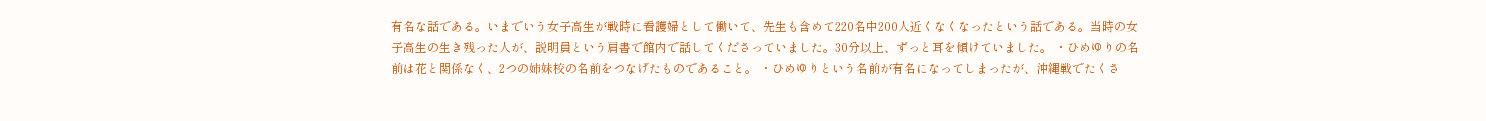有名な話である。いまでいう女子高生が戦時に看護婦として働いて、先生も含めて220名中200人近くなくなったという話である。当時の女子高生の生き残った人が、説明員という肩書で館内で話してくださっていました。30分以上、ずっと耳を傾けていました。 ・ひめゆりの名前は花と関係なく、2つの姉妹校の名前をつなげたものであること。 ・ひめゆりという名前が有名になってしまったが、沖縄戦でたくさ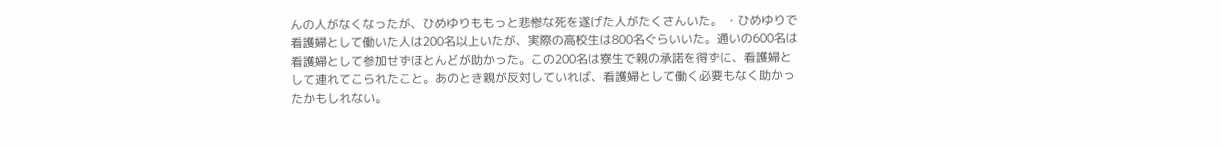んの人がなくなったが、ひめゆりももっと悲惨な死を遂げた人がたくさんいた。 ・ひめゆりで看護婦として働いた人は200名以上いたが、実際の高校生は800名ぐらいいた。通いの600名は看護婦として参加せずほとんどが助かった。この200名は寮生で親の承諾を得ずに、看護婦として連れてこられたこと。あのとき親が反対していれば、看護婦として働く必要もなく助かったかもしれない。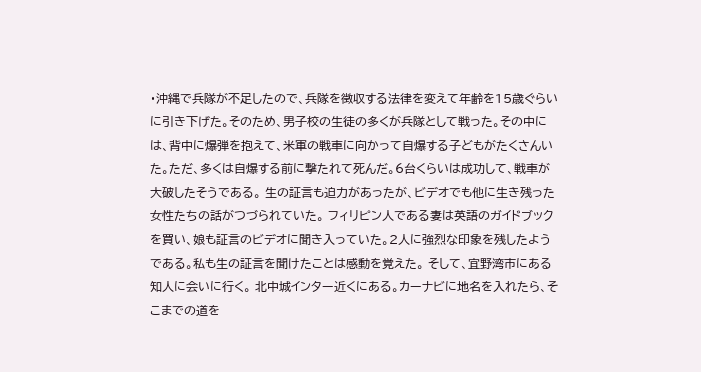・沖縄で兵隊が不足したので、兵隊を徴収する法律を変えて年齢を15歳ぐらいに引き下げた。そのため、男子校の生徒の多くが兵隊として戦った。その中には、背中に爆弾を抱えて、米軍の戦車に向かって自爆する子どもがたくさんいた。ただ、多くは自爆する前に撃たれて死んだ。6台くらいは成功して、戦車が大破したそうである。 生の証言も迫力があったが、ビデオでも他に生き残った女性たちの話がつづられていた。 フィリピン人である妻は英語のガイドブックを買い、娘も証言のビデオに聞き入っていた。2人に強烈な印象を残したようである。私も生の証言を聞けたことは感動を覚えた。 そして、宜野湾市にある知人に会いに行く。 北中城インター近くにある。カーナビに地名を入れたら、そこまでの道を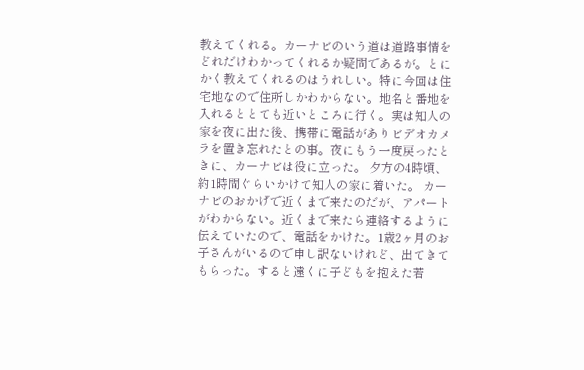教えてくれる。カーナビのいう道は道路事情をどれだけわかってくれるか疑問であるが。とにかく教えてくれるのはうれしい。特に今回は住宅地なので住所しかわからない。地名と番地を入れるととても近いところに行く。実は知人の家を夜に出た後、携帯に電話がありビデオカメラを置き忘れたとの事。夜にもう一度戻ったときに、カーナビは役に立った。 夕方の4時頃、約1時間ぐらいかけて知人の家に着いた。 カーナビのおかげで近くまで来たのだが、アパートがわからない。近くまで来たら連絡するように伝えていたので、電話をかけた。1歳2ヶ月のお子さんがいるので申し訳ないけれど、出てきてもらった。すると遠くに子どもを抱えた若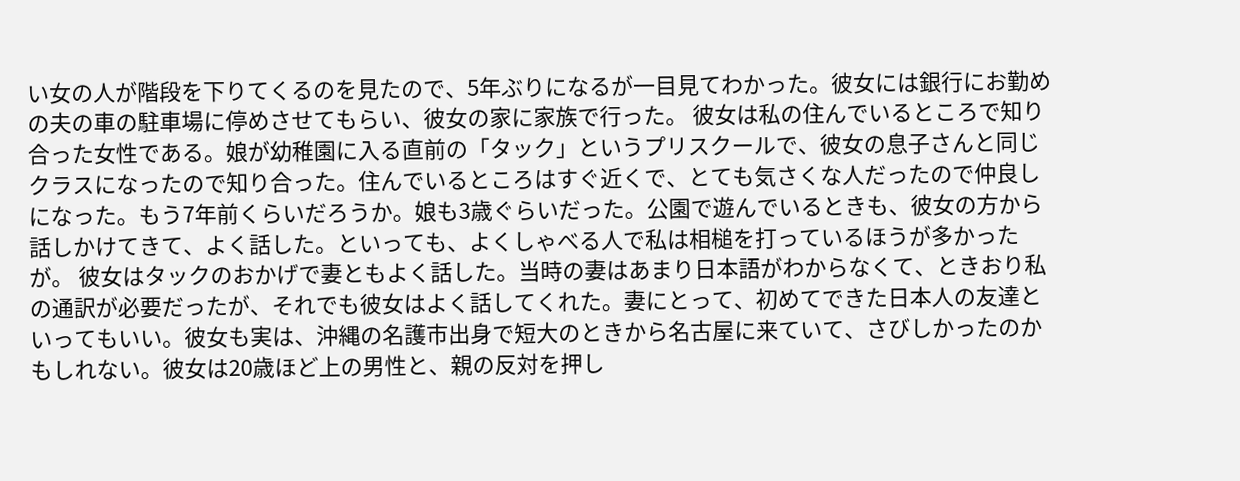い女の人が階段を下りてくるのを見たので、5年ぶりになるが一目見てわかった。彼女には銀行にお勤めの夫の車の駐車場に停めさせてもらい、彼女の家に家族で行った。 彼女は私の住んでいるところで知り合った女性である。娘が幼稚園に入る直前の「タック」というプリスクールで、彼女の息子さんと同じクラスになったので知り合った。住んでいるところはすぐ近くで、とても気さくな人だったので仲良しになった。もう7年前くらいだろうか。娘も3歳ぐらいだった。公園で遊んでいるときも、彼女の方から話しかけてきて、よく話した。といっても、よくしゃべる人で私は相槌を打っているほうが多かったが。 彼女はタックのおかげで妻ともよく話した。当時の妻はあまり日本語がわからなくて、ときおり私の通訳が必要だったが、それでも彼女はよく話してくれた。妻にとって、初めてできた日本人の友達といってもいい。彼女も実は、沖縄の名護市出身で短大のときから名古屋に来ていて、さびしかったのかもしれない。彼女は20歳ほど上の男性と、親の反対を押し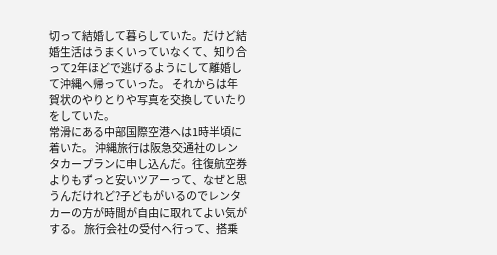切って結婚して暮らしていた。だけど結婚生活はうまくいっていなくて、知り合って2年ほどで逃げるようにして離婚して沖縄へ帰っていった。 それからは年賀状のやりとりや写真を交換していたりをしていた。
常滑にある中部国際空港へは1時半頃に着いた。 沖縄旅行は阪急交通社のレンタカープランに申し込んだ。往復航空券よりもずっと安いツアーって、なぜと思うんだけれど?子どもがいるのでレンタカーの方が時間が自由に取れてよい気がする。 旅行会社の受付へ行って、搭乗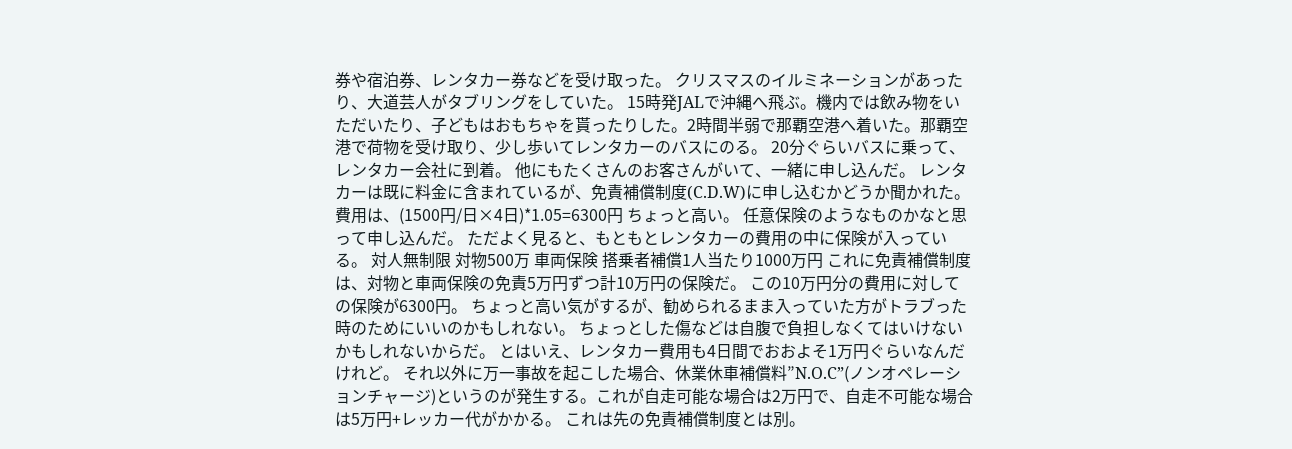券や宿泊券、レンタカー券などを受け取った。 クリスマスのイルミネーションがあったり、大道芸人がタブリングをしていた。 15時発JALで沖縄へ飛ぶ。機内では飲み物をいただいたり、子どもはおもちゃを貰ったりした。2時間半弱で那覇空港へ着いた。那覇空港で荷物を受け取り、少し歩いてレンタカーのバスにのる。 20分ぐらいバスに乗って、レンタカー会社に到着。 他にもたくさんのお客さんがいて、一緒に申し込んだ。 レンタカーは既に料金に含まれているが、免責補償制度(C.D.W)に申し込むかどうか聞かれた。 費用は、(1500円/日×4日)*1.05=6300円 ちょっと高い。 任意保険のようなものかなと思って申し込んだ。 ただよく見ると、もともとレンタカーの費用の中に保険が入っている。 対人無制限 対物500万 車両保険 搭乗者補償1人当たり1000万円 これに免責補償制度は、対物と車両保険の免責5万円ずつ計10万円の保険だ。 この10万円分の費用に対しての保険が6300円。 ちょっと高い気がするが、勧められるまま入っていた方がトラブった時のためにいいのかもしれない。 ちょっとした傷などは自腹で負担しなくてはいけないかもしれないからだ。 とはいえ、レンタカー費用も4日間でおおよそ1万円ぐらいなんだけれど。 それ以外に万一事故を起こした場合、休業休車補償料”N.O.C”(ノンオペレーションチャージ)というのが発生する。これが自走可能な場合は2万円で、自走不可能な場合は5万円+レッカー代がかかる。 これは先の免責補償制度とは別。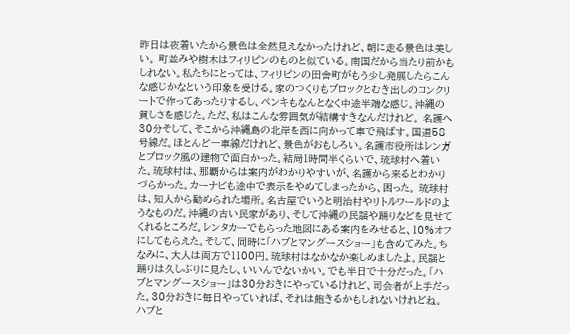昨日は夜着いたから景色は全然見えなかったけれど、朝に走る景色は美しい。 町並みや樹木はフィリピンのものと似ている。南国だから当たり前かもしれない。私たちにとっては、フィリピンの田舎町がもう少し発展したらこんな感じかなという印象を受ける。家のつくりもブロックとむき出しのコンクリートで作ってあったりするし、ペンキもなんとなく中途半端な感じ。沖縄の貧しさを感じた。ただ、私はこんな雰囲気が結構すきなんだけれど。 名護へ30分そして、そこから沖縄島の北岸を西に向かって車で飛ばす。国道58号線だ。ほとんど一車線だけれど、景色がおもしろい。名護市役所はレンガとブロック風の建物で面白かった。結局1時間半くらいで、琉球村へ着いた。琉球村は、那覇からは案内がわかりやすいが、名護から来るとわかりづらかった。カーナビも途中で表示をやめてしまったから、困った。 琉球村は、知人から勧められた場所。名古屋でいうと明治村やリトルワールドのようなものだ。沖縄の古い民家があり、そして沖縄の民謡や踊りなどを見せてくれるところだ。レンタカーでもらった地図にある案内をみせると、10%オフにしてもらえた。そして、同時に「ハブとマングースショー」も含めてみた。ちなみに、大人は両方で1100円。琉球村はなかなか楽しめましたよ。民謡と踊りは久しぶりに見たし、いいんでないかい。でも半日で十分だった。「ハブとマングースショー」は30分おきにやっているけれど、司会者が上手だった。30分おきに毎日やっていれば、それは飽きるかもしれないけれどね。 ハブと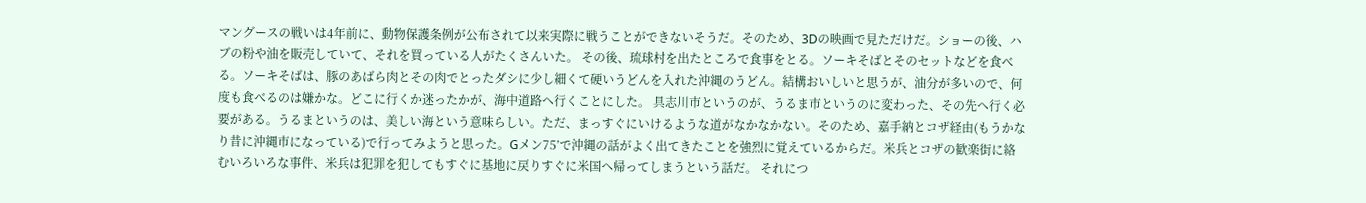マングースの戦いは4年前に、動物保護条例が公布されて以来実際に戦うことができないそうだ。そのため、3Dの映画で見ただけだ。ショーの後、ハブの粉や油を販売していて、それを買っている人がたくさんいた。 その後、琉球村を出たところで食事をとる。ソーキそばとそのセットなどを食べる。ソーキそばは、豚のあばら肉とその肉でとったダシに少し細くて硬いうどんを入れた沖縄のうどん。結構おいしいと思うが、油分が多いので、何度も食べるのは嫌かな。どこに行くか迷ったかが、海中道路へ行くことにした。 具志川市というのが、うるま市というのに変わった、その先へ行く必要がある。うるまというのは、美しい海という意味らしい。ただ、まっすぐにいけるような道がなかなかない。そのため、嘉手納とコザ経由(もうかなり昔に沖縄市になっている)で行ってみようと思った。Gメン75’で沖縄の話がよく出てきたことを強烈に覚えているからだ。米兵とコザの歓楽街に絡むいろいろな事件、米兵は犯罪を犯してもすぐに基地に戻りすぐに米国へ帰ってしまうという話だ。 それにつ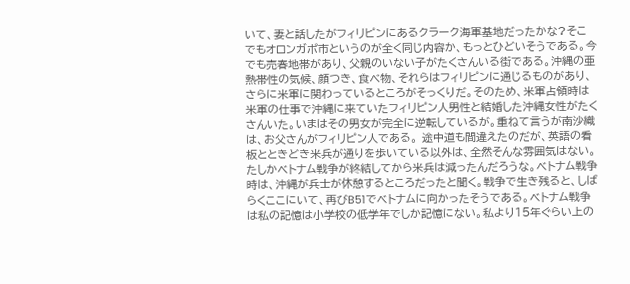いて、妻と話したがフィリピンにあるクラーク海軍基地だったかな?そこでもオロンガポ市というのが全く同じ内容か、もっとひどいそうである。今でも売春地帯があり、父親のいない子がたくさんいる街である。沖縄の亜熱帯性の気候、顔つき、食べ物、それらはフィリピンに通じるものがあり、さらに米軍に関わっているところがそっくりだ。そのため、米軍占領時は米軍の仕事で沖縄に来ていたフィリピン人男性と結婚した沖縄女性がたくさんいた。いまはその男女が完全に逆転しているが。重ねて言うが南沙織は、お父さんがフィリピン人である。 途中道も間違えたのだが、英語の看板とときどき米兵が通りを歩いている以外は、全然そんな雰囲気はない。たしかベトナム戦争が終結してから米兵は減ったんだろうな。ベトナム戦争時は、沖縄が兵士が休憩するところだったと聞く。戦争で生き残ると、しばらくここにいて、再びB51でベトナムに向かったそうである。ベトナム戦争は私の記憶は小学校の低学年でしか記憶にない。私より15年ぐらい上の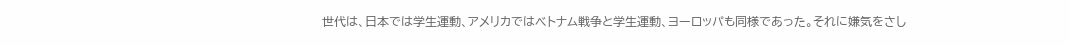世代は、日本では学生運動、アメリカではベトナム戦争と学生運動、ヨーロッパも同様であった。それに嫌気をさし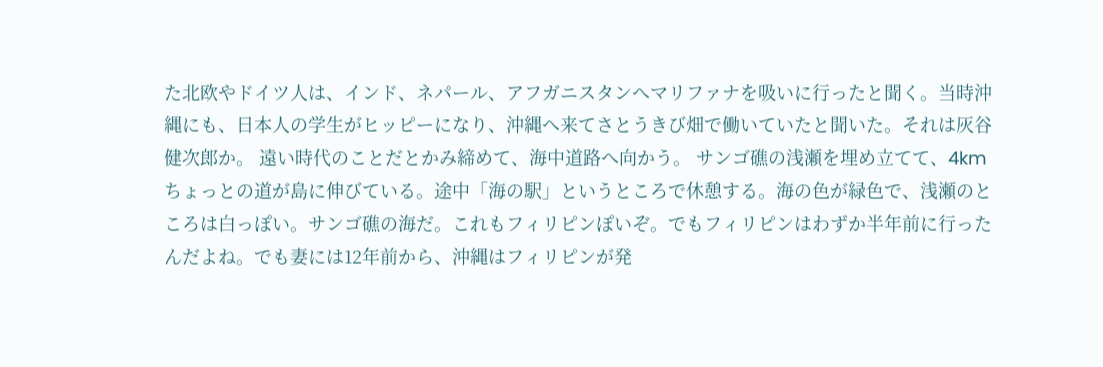た北欧やドイツ人は、インド、ネパール、アフガニスタンへマリファナを吸いに行ったと聞く。当時沖縄にも、日本人の学生がヒッピーになり、沖縄へ来てさとうきび畑で働いていたと聞いた。それは灰谷健次郎か。 遠い時代のことだとかみ締めて、海中道路へ向かう。 サンゴ礁の浅瀬を埋め立てて、4kmちょっとの道が島に伸びている。途中「海の駅」というところで休憩する。海の色が緑色で、浅瀬のところは白っぽい。サンゴ礁の海だ。これもフィリピンぽいぞ。でもフィリピンはわずか半年前に行ったんだよね。でも妻には12年前から、沖縄はフィリピンが発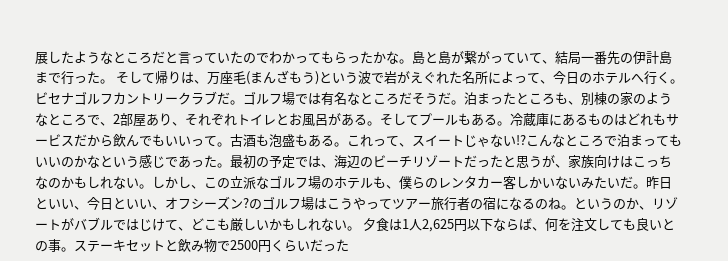展したようなところだと言っていたのでわかってもらったかな。島と島が繋がっていて、結局一番先の伊計島まで行った。 そして帰りは、万座毛(まんざもう)という波で岩がえぐれた名所によって、今日のホテルへ行く。ビセナゴルフカントリークラブだ。ゴルフ場では有名なところだそうだ。泊まったところも、別棟の家のようなところで、2部屋あり、それぞれトイレとお風呂がある。そしてプールもある。冷蔵庫にあるものはどれもサービスだから飲んでもいいって。古酒も泡盛もある。これって、スイートじゃない!?こんなところで泊まってもいいのかなという感じであった。最初の予定では、海辺のビーチリゾートだったと思うが、家族向けはこっちなのかもしれない。しかし、この立派なゴルフ場のホテルも、僕らのレンタカー客しかいないみたいだ。昨日といい、今日といい、オフシーズン?のゴルフ場はこうやってツアー旅行者の宿になるのね。というのか、リゾートがバブルではじけて、どこも厳しいかもしれない。 夕食は1人2,625円以下ならば、何を注文しても良いとの事。ステーキセットと飲み物で2500円くらいだった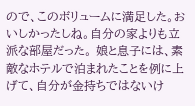ので、このボリュームに満足した。おいしかったしね。自分の家よりも立派な部屋だった。 娘と息子には、素敵なホテルで泊まれたことを例に上げて、自分が金持ちではないけ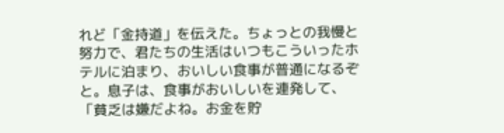れど「金持道」を伝えた。ちょっとの我慢と努力で、君たちの生活はいつもこういったホテルに泊まり、おいしい食事が普通になるぞと。息子は、食事がおいしいを連発して、「貧乏は嫌だよね。お金を貯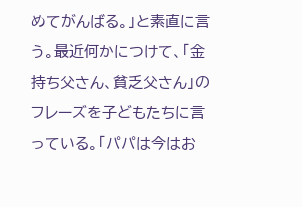めてがんばる。」と素直に言う。最近何かにつけて、「金持ち父さん、貧乏父さん」のフレーズを子どもたちに言っている。「パパは今はお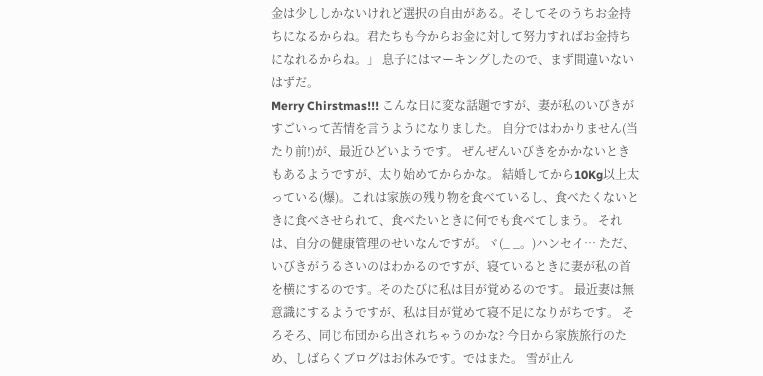金は少ししかないけれど選択の自由がある。そしてそのうちお金持ちになるからね。君たちも今からお金に対して努力すればお金持ちになれるからね。」 息子にはマーキングしたので、まず間違いないはずだ。
Merry Chirstmas!!! こんな日に変な話題ですが、妻が私のいびきがすごいって苦情を言うようになりました。 自分ではわかりません(当たり前!)が、最近ひどいようです。 ぜんぜんいびきをかかないときもあるようですが、太り始めてからかな。 結婚してから10Kg以上太っている(爆)。これは家族の残り物を食べているし、食べたくないときに食べさせられて、食べたいときに何でも食べてしまう。 それは、自分の健康管理のせいなんですが。ヾ(_ _。)ハンセイ… ただ、いびきがうるさいのはわかるのですが、寝ているときに妻が私の首を横にするのです。そのたびに私は目が覚めるのです。 最近妻は無意識にするようですが、私は目が覚めて寝不足になりがちです。 そろそろ、同じ布団から出されちゃうのかな? 今日から家族旅行のため、しばらくブログはお休みです。ではまた。 雪が止ん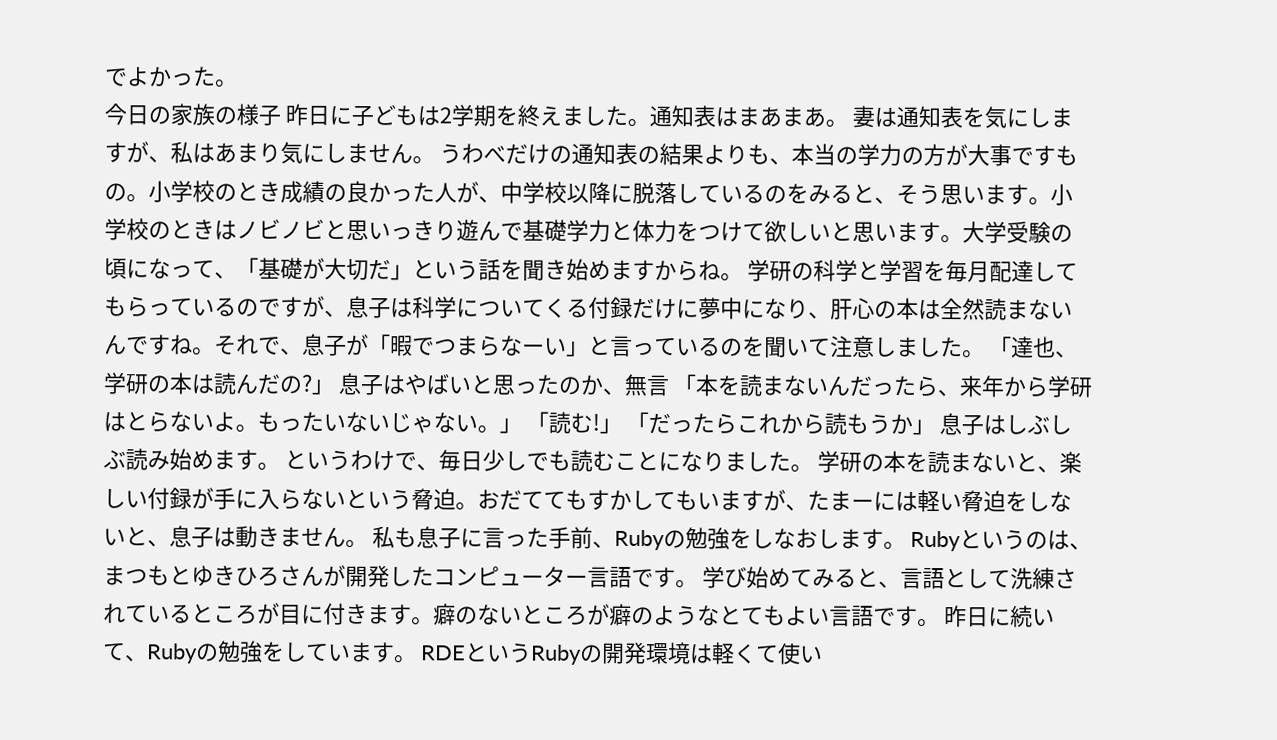でよかった。
今日の家族の様子 昨日に子どもは2学期を終えました。通知表はまあまあ。 妻は通知表を気にしますが、私はあまり気にしません。 うわべだけの通知表の結果よりも、本当の学力の方が大事ですもの。小学校のとき成績の良かった人が、中学校以降に脱落しているのをみると、そう思います。小学校のときはノビノビと思いっきり遊んで基礎学力と体力をつけて欲しいと思います。大学受験の頃になって、「基礎が大切だ」という話を聞き始めますからね。 学研の科学と学習を毎月配達してもらっているのですが、息子は科学についてくる付録だけに夢中になり、肝心の本は全然読まないんですね。それで、息子が「暇でつまらなーい」と言っているのを聞いて注意しました。 「達也、学研の本は読んだの?」 息子はやばいと思ったのか、無言 「本を読まないんだったら、来年から学研はとらないよ。もったいないじゃない。」 「読む!」 「だったらこれから読もうか」 息子はしぶしぶ読み始めます。 というわけで、毎日少しでも読むことになりました。 学研の本を読まないと、楽しい付録が手に入らないという脅迫。おだててもすかしてもいますが、たまーには軽い脅迫をしないと、息子は動きません。 私も息子に言った手前、Rubyの勉強をしなおします。 Rubyというのは、まつもとゆきひろさんが開発したコンピューター言語です。 学び始めてみると、言語として洗練されているところが目に付きます。癖のないところが癖のようなとてもよい言語です。 昨日に続いて、Rubyの勉強をしています。 RDEというRubyの開発環境は軽くて使い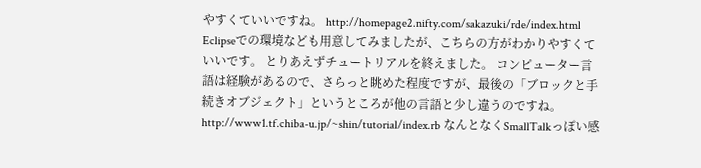やすくていいですね。 http://homepage2.nifty.com/sakazuki/rde/index.html Eclipseでの環境なども用意してみましたが、こちらの方がわかりやすくていいです。 とりあえずチュートリアルを終えました。 コンピューター言語は経験があるので、さらっと眺めた程度ですが、最後の「ブロックと手続きオブジェクト」というところが他の言語と少し違うのですね。 http://www1.tf.chiba-u.jp/~shin/tutorial/index.rb なんとなくSmallTalkっぽい感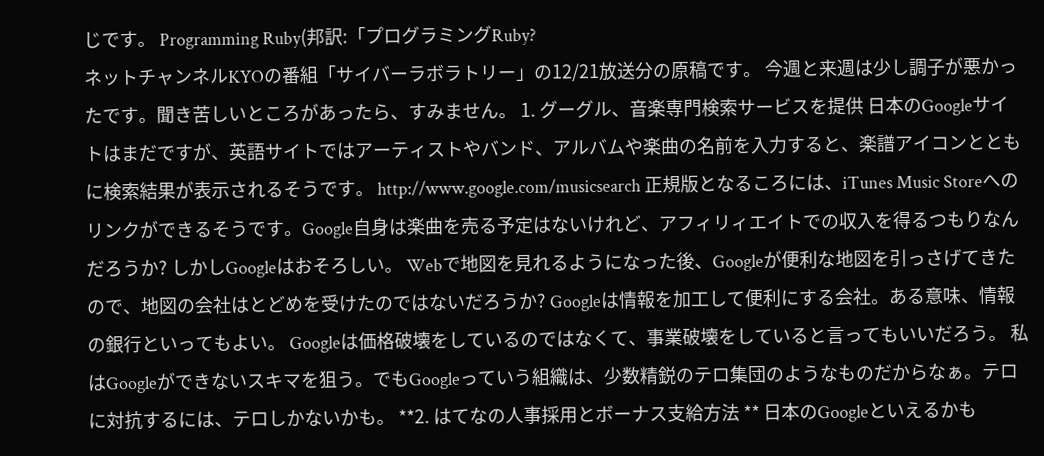じです。 Programming Ruby(邦訳:「プログラミングRuby?
ネットチャンネルKYOの番組「サイバーラボラトリー」の12/21放送分の原稿です。 今週と来週は少し調子が悪かったです。聞き苦しいところがあったら、すみません。 1. グーグル、音楽専門検索サービスを提供 日本のGoogleサイトはまだですが、英語サイトではアーティストやバンド、アルバムや楽曲の名前を入力すると、楽譜アイコンとともに検索結果が表示されるそうです。 http://www.google.com/musicsearch 正規版となるころには、iTunes Music Storeへのリンクができるそうです。Google自身は楽曲を売る予定はないけれど、アフィリィエイトでの収入を得るつもりなんだろうか? しかしGoogleはおそろしい。 Webで地図を見れるようになった後、Googleが便利な地図を引っさげてきたので、地図の会社はとどめを受けたのではないだろうか? Googleは情報を加工して便利にする会社。ある意味、情報の銀行といってもよい。 Googleは価格破壊をしているのではなくて、事業破壊をしていると言ってもいいだろう。 私はGoogleができないスキマを狙う。でもGoogleっていう組織は、少数精鋭のテロ集団のようなものだからなぁ。テロに対抗するには、テロしかないかも。 **2. はてなの人事採用とボーナス支給方法 ** 日本のGoogleといえるかも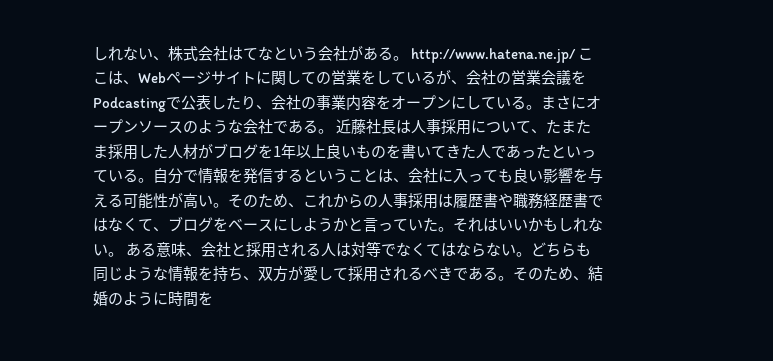しれない、株式会社はてなという会社がある。 http://www.hatena.ne.jp/ ここは、Webページサイトに関しての営業をしているが、会社の営業会議をPodcastingで公表したり、会社の事業内容をオープンにしている。まさにオープンソースのような会社である。 近藤社長は人事採用について、たまたま採用した人材がブログを1年以上良いものを書いてきた人であったといっている。自分で情報を発信するということは、会社に入っても良い影響を与える可能性が高い。そのため、これからの人事採用は履歴書や職務経歴書ではなくて、ブログをベースにしようかと言っていた。それはいいかもしれない。 ある意味、会社と採用される人は対等でなくてはならない。どちらも同じような情報を持ち、双方が愛して採用されるべきである。そのため、結婚のように時間を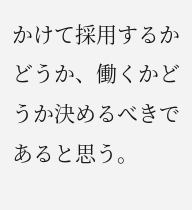かけて採用するかどうか、働くかどうか決めるべきであると思う。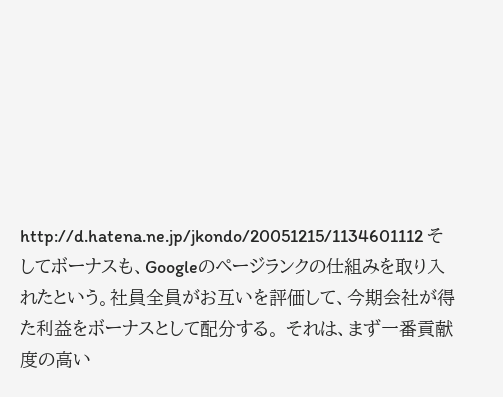http://d.hatena.ne.jp/jkondo/20051215/1134601112 そしてボーナスも、Googleのページランクの仕組みを取り入れたという。社員全員がお互いを評価して、今期会社が得た利益をボーナスとして配分する。 それは、まず一番貢献度の高い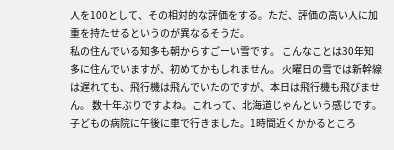人を100として、その相対的な評価をする。ただ、評価の高い人に加重を持たせるというのが異なるそうだ。
私の住んでいる知多も朝からすごーい雪です。 こんなことは30年知多に住んでいますが、初めてかもしれません。 火曜日の雪では新幹線は遅れても、飛行機は飛んでいたのですが、本日は飛行機も飛びません。 数十年ぶりですよね。これって、北海道じゃんという感じです。 子どもの病院に午後に車で行きました。1時間近くかかるところ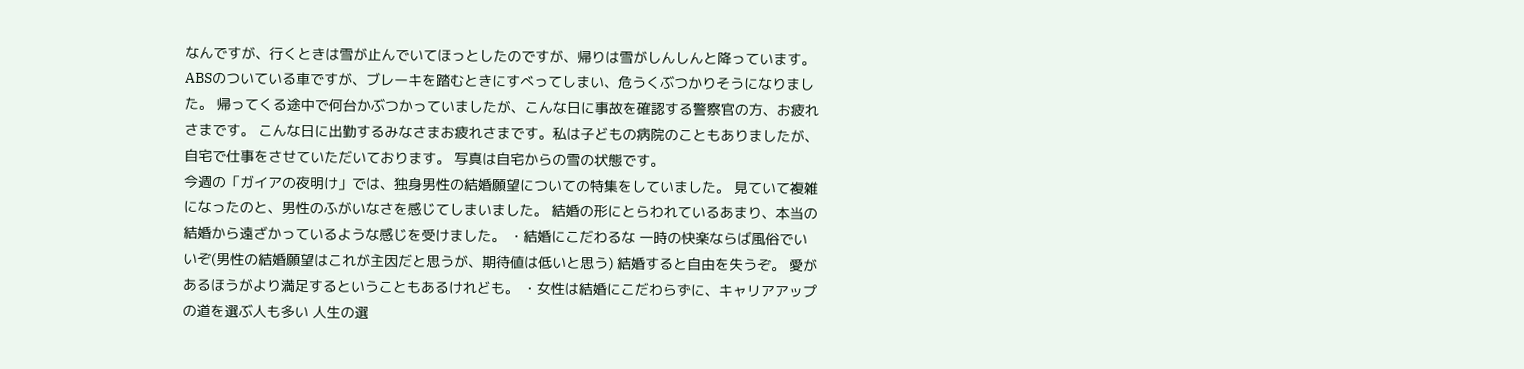なんですが、行くときは雪が止んでいてほっとしたのですが、帰りは雪がしんしんと降っています。 ABSのついている車ですが、ブレーキを踏むときにすべってしまい、危うくぶつかりそうになりました。 帰ってくる途中で何台かぶつかっていましたが、こんな日に事故を確認する警察官の方、お疲れさまです。 こんな日に出勤するみなさまお疲れさまです。私は子どもの病院のこともありましたが、自宅で仕事をさせていただいております。 写真は自宅からの雪の状態です。
今週の「ガイアの夜明け」では、独身男性の結婚願望についての特集をしていました。 見ていて複雑になったのと、男性のふがいなさを感じてしまいました。 結婚の形にとらわれているあまり、本当の結婚から遠ざかっているような感じを受けました。 ・結婚にこだわるな 一時の快楽ならば風俗でいいぞ(男性の結婚願望はこれが主因だと思うが、期待値は低いと思う) 結婚すると自由を失うぞ。 愛があるほうがより満足するということもあるけれども。 ・女性は結婚にこだわらずに、キャリアアップの道を選ぶ人も多い 人生の選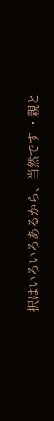択はいろいろあるから、当然です ・親と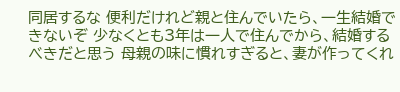同居するな 便利だけれど親と住んでいたら、一生結婚できないぞ 少なくとも3年は一人で住んでから、結婚するべきだと思う 母親の味に慣れすぎると、妻が作ってくれ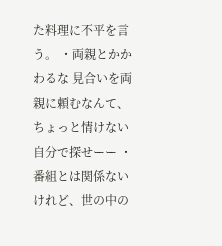た料理に不平を言う。 ・両親とかかわるな 見合いを両親に頼むなんて、ちょっと情けない 自分で探せーー ・番組とは関係ないけれど、世の中の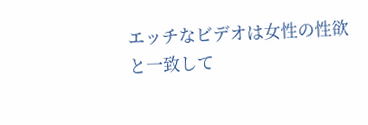エッチなビデオは女性の性欲と一致して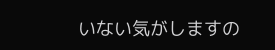いない気がしますの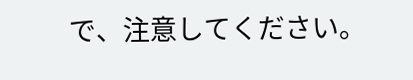で、注意してください。